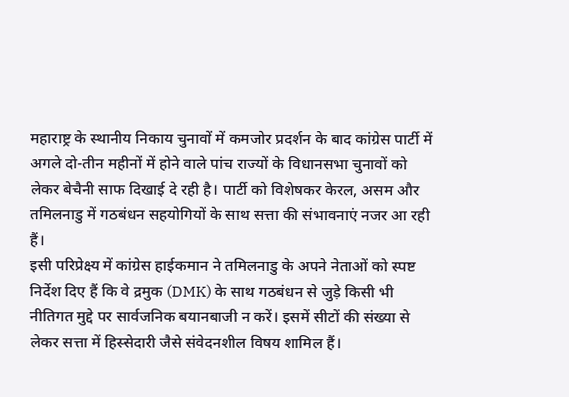महाराष्ट्र के स्थानीय निकाय चुनावों में कमजोर प्रदर्शन के बाद कांग्रेस पार्टी में अगले दो-तीन महीनों में होने वाले पांच राज्यों के विधानसभा चुनावों को लेकर बेचैनी साफ दिखाई दे रही है। पार्टी को विशेषकर केरल, असम और तमिलनाडु में गठबंधन सहयोगियों के साथ सत्ता की संभावनाएं नजर आ रही हैं।
इसी परिप्रेक्ष्य में कांग्रेस हाईकमान ने तमिलनाडु के अपने नेताओं को स्पष्ट निर्देश दिए हैं कि वे द्रमुक (DMK) के साथ गठबंधन से जुड़े किसी भी नीतिगत मुद्दे पर सार्वजनिक बयानबाजी न करें। इसमें सीटों की संख्या से लेकर सत्ता में हिस्सेदारी जैसे संवेदनशील विषय शामिल हैं।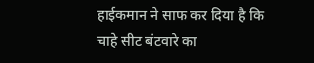हाईकमान ने साफ कर दिया है कि चाहे सीट बंटवारे का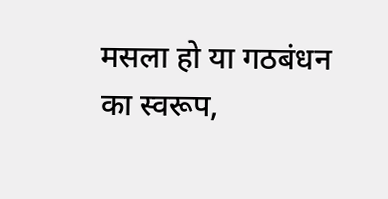मसला हो या गठबंधन का स्वरूप,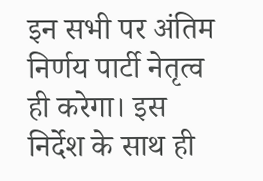इन सभी पर अंतिम निर्णय पार्टी नेतृत्व ही करेगा। इस निर्देश के साथ ही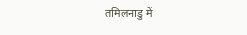तमिलनाडु में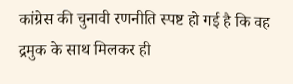कांग्रेस की चुनावी रणनीति स्पष्ट हो गई है कि वह द्रमुक के साथ मिलकर ही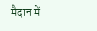मैदान में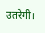उतरेगी।